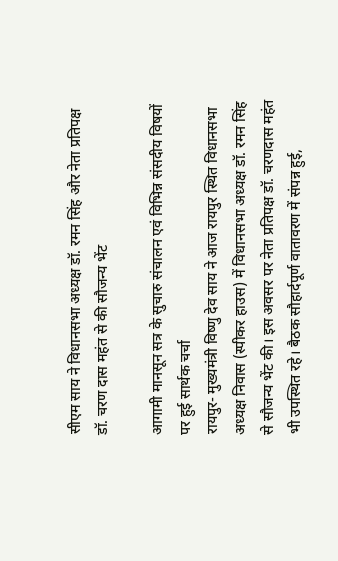सीएम साय ने विधानसभा अध्यक्ष डॉ. रमन सिंह और नेता प्रतिपक्ष डॉ. चरण दास महंत से की सौजन्य भेंट

आगामी मानसून सत्र के सुचारु संचालन एवं विभिन्न संसदीय विषयों पर हुई सार्थक चर्चा
रायपुर- मुख्यमंत्री विष्णु देव साय ने आज रायपुर स्थित विधानसभा अध्यक्ष निवास (स्पीकर हाउस) में विधानसभा अध्यक्ष डॉ. रमन सिंह से सौजन्य भेंट की। इस अवसर पर नेता प्रतिपक्ष डॉ. चरणदास महंत भी उपस्थित रहे। बैठक सौहार्दपूर्ण वातावरण में संपन्न हुई,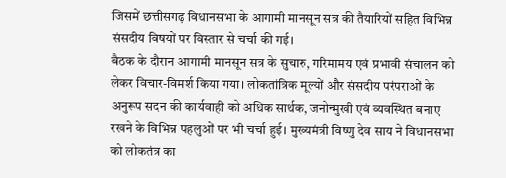जिसमें छत्तीसगढ़ विधानसभा के आगामी मानसून सत्र की तैयारियों सहित विभिन्न संसदीय विषयों पर विस्तार से चर्चा की गई।
बैठक के दौरान आगामी मानसून सत्र के सुचारु, गरिमामय एवं प्रभावी संचालन को लेकर विचार-विमर्श किया गया। लोकतांत्रिक मूल्यों और संसदीय परंपराओं के अनुरूप सदन की कार्यवाही को अधिक सार्थक, जनोन्मुखी एवं व्यवस्थित बनाए रखने के विभिन्न पहलुओं पर भी चर्चा हुई। मुख्यमंत्री विष्णु देव साय ने विधानसभा को लोकतंत्र का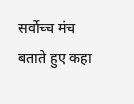सर्वोच्च मंच बताते हुए कहा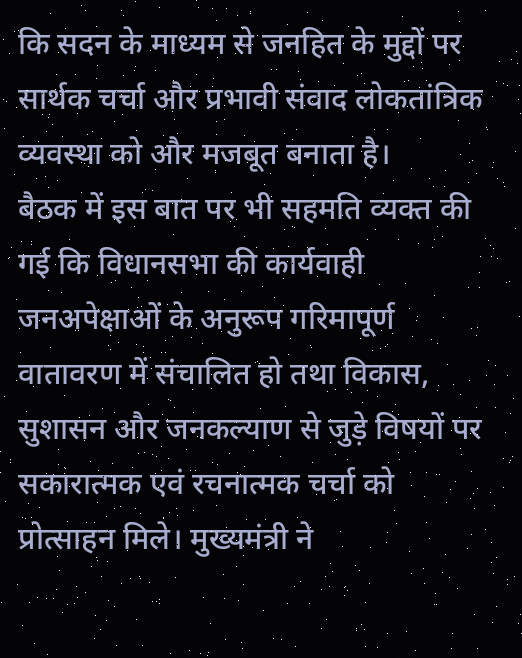कि सदन के माध्यम से जनहित के मुद्दों पर सार्थक चर्चा और प्रभावी संवाद लोकतांत्रिक व्यवस्था को और मजबूत बनाता है।
बैठक में इस बात पर भी सहमति व्यक्त की गई कि विधानसभा की कार्यवाही जनअपेक्षाओं के अनुरूप गरिमापूर्ण वातावरण में संचालित हो तथा विकास, सुशासन और जनकल्याण से जुड़े विषयों पर सकारात्मक एवं रचनात्मक चर्चा को प्रोत्साहन मिले। मुख्यमंत्री ने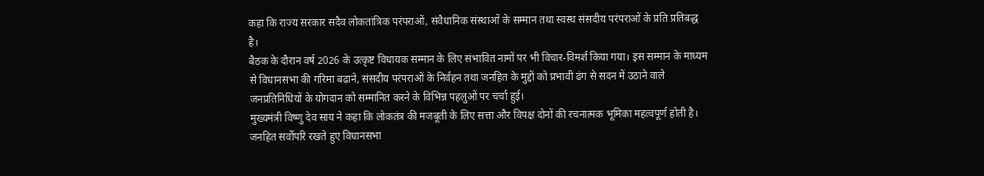कहा कि राज्य सरकार सदैव लोकतांत्रिक परंपराओं, संवैधानिक संस्थाओं के सम्मान तथा स्वस्थ संसदीय परंपराओं के प्रति प्रतिबद्ध है।
बैठक के दौरान वर्ष 2026 के उत्कृष्ट विधायक सम्मान के लिए संभावित नामों पर भी विचार-विमर्श किया गया। इस सम्मान के माध्यम से विधानसभा की गरिमा बढ़ाने, संसदीय परंपराओं के निर्वहन तथा जनहित के मुद्दों को प्रभावी ढंग से सदन में उठाने वाले जनप्रतिनिधियों के योगदान को सम्मानित करने के विभिन्न पहलुओं पर चर्चा हुई।
मुख्यमंत्री विष्णु देव साय ने कहा कि लोकतंत्र की मजबूती के लिए सत्ता और विपक्ष दोनों की रचनात्मक भूमिका महत्वपूर्ण होती है। जनहित सर्वोपरि रखते हुए विधानसभा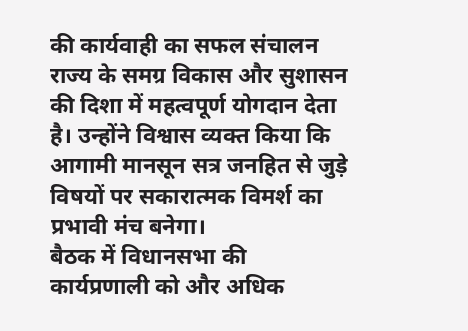की कार्यवाही का सफल संचालन राज्य के समग्र विकास और सुशासन की दिशा में महत्वपूर्ण योगदान देता है। उन्होंने विश्वास व्यक्त किया कि आगामी मानसून सत्र जनहित से जुड़े विषयों पर सकारात्मक विमर्श का प्रभावी मंच बनेगा।
बैठक में विधानसभा की कार्यप्रणाली को और अधिक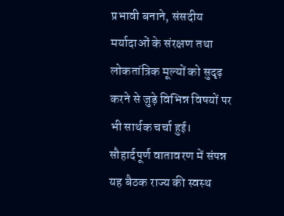प्रभावी बनाने, संसदीय मर्यादाओं के संरक्षण तथा लोकतांत्रिक मूल्यों को सुदृढ़ करने से जुड़े विभिन्न विषयों पर भी सार्थक चर्चा हुई। सौहार्दपूर्ण वातावरण में संपन्न यह बैठक राज्य की स्वस्थ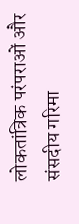लोकतांत्रिक परंपराओं और संसदीय गरिमा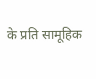के प्रति सामूहिक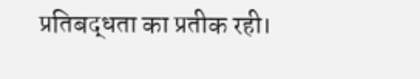प्रतिबद्धता का प्रतीक रही।